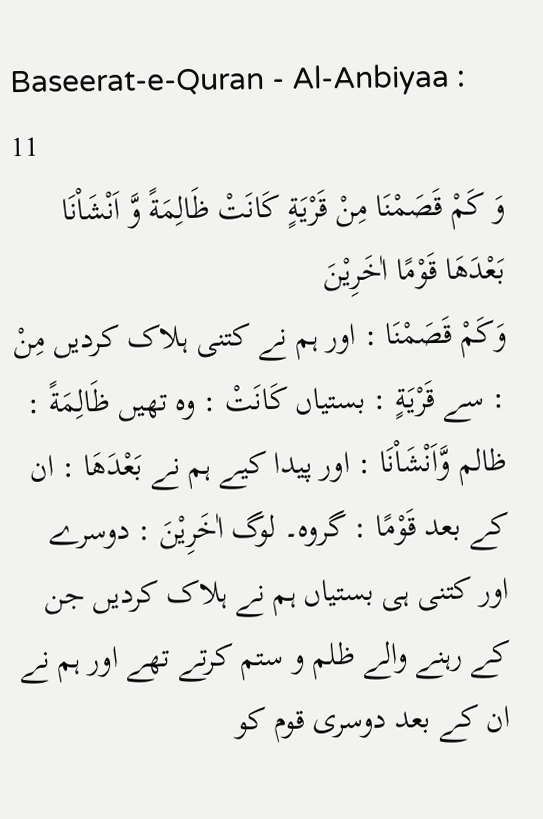Baseerat-e-Quran - Al-Anbiyaa : 11
وَ كَمْ قَصَمْنَا مِنْ قَرْیَةٍ كَانَتْ ظَالِمَةً وَّ اَنْشَاْنَا بَعْدَهَا قَوْمًا اٰخَرِیْنَ
وَكَمْ قَصَمْنَا : اور ہم نے کتنی ہلاک کردیں مِنْ : سے قَرْيَةٍ : بستیاں كَانَتْ : وہ تھیں ظَالِمَةً : ظالم وَّاَنْشَاْنَا : اور پیدا کیے ہم نے بَعْدَهَا : ان کے بعد قَوْمًا : گروہ۔ لوگ اٰخَرِيْنَ : دوسرے
اور کتنی ہی بستیاں ہم نے ہلاک کردیں جن کے رہنے والے ظلم و ستم کرتے تھے اور ہم نے ان کے بعد دوسری قوم کو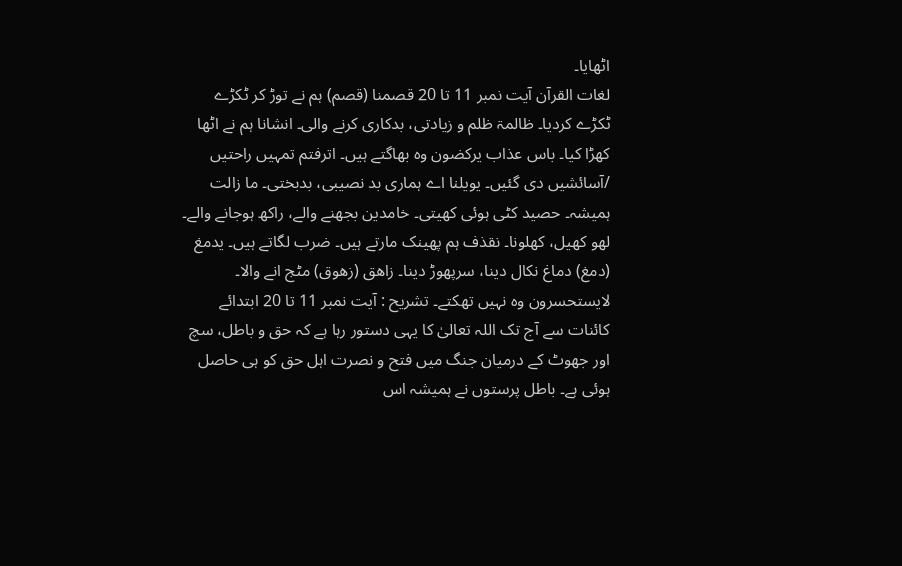اٹھایا۔
لغات القرآن آیت نمبر 11 تا 20 قصمنا (قصم) ہم نے توڑ کر ٹکڑے ٹکڑے کردیا۔ ظالمۃ ظلم و زیادتی، بدکاری کرنے والی۔ انشانا ہم نے اٹھا کھڑا کیا۔ باس عذاب یرکضون وہ بھاگتے ہیں۔ اترفتم تمہیں راحتیں /آسائشیں دی گئیں۔ یویلنا اے ہماری بد نصیبی، بدبختی۔ ما زالت ہمیشہ۔ حصید کٹی ہوئی کھیتی۔ خامدین بجھنے والے، راکھ ہوجانے والے۔ لھو کھیل، کھلونا۔ نقذف ہم پھینک مارتے ہیں۔ ضرب لگاتے ہیں۔ یدمغ (دمغ) دماغ نکال دینا، سرپھوڑ دینا۔ زاھق (زھوق) مٹج انے والا۔ لایستحسرون وہ نہیں تھکتے۔ تشریح : آیت نمبر 11 تا 20 ابتدائے کائنات سے آج تک اللہ تعالیٰ کا یہی دستور رہا ہے کہ حق و باطل، سچ اور جھوٹ کے درمیان جنگ میں فتح و نصرت اہل حق کو ہی حاصل ہوئی ہے۔ باطل پرستوں نے ہمیشہ اس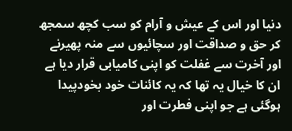دنیا اور اس کے عیش و آرام کو سب کچھ سمجھ کر حق و صداقت اور سچائیوں سے منہ پھیرنے اور آخرت سے غفلت کو اپنی کامیابی قرار دیا ہے ان کا خیال یہ تھا کہ یہ کائنات خود بخودپیدا ہوگئی ہے جو اپنی فطرت اور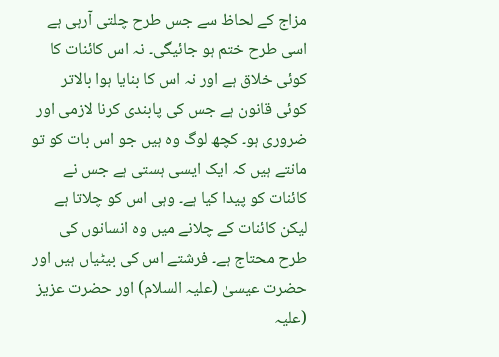مزاج کے لحاظ سے جس طرح چلتی آرہی ہے اسی طرح ختم ہو جائیگی۔ نہ اس کائنات کا کوئی خلاق ہے اور نہ اس کا بنایا ہوا بالاتر کوئی قانون ہے جس کی پابندی کرنا لازمی اور ضروری ہو۔ کچھ لوگ وہ ہیں جو اس بات کو تو مانتے ہیں کہ ایک ایسی ہستی ہے جس نے کائنات کو پیدا کیا ہے۔ وہی اس کو چلاتا ہے لیکن کائنات کے چلانے میں وہ انسانوں کی طرح محتاج ہے۔ فرشتے اس کی بیٹیاں ہیں اور حضرت عیسیٰ (علیہ السلام) اور حضرت عزیز (علیہ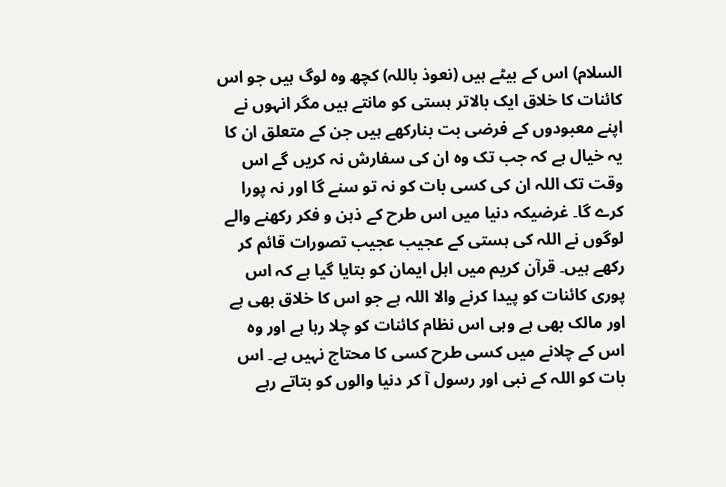السلام) اس کے بیٹے ہیں (نعوذ باللہ) کچھ وہ لوگ ہیں جو اس کائنات کا خلاق ایک بالاتر ہستی کو مانتے ہیں مگر انہوں نے اپنے معبودوں کے فرضی بت بنارکھے ہیں جن کے متعلق ان کا یہ خیال ہے کہ جب تک وہ ان کی سفارش نہ کریں گے اس وقت تک اللہ ان کی کسی بات کو نہ تو سنے گا اور نہ پورا کرے گا۔ غرضیکہ دنیا میں اس طرح کے ذہن و فکر رکھنے والے لوگوں نے اللہ کی ہستی کے عجیب عجیب تصورات قائم کر رکھے ہیں۔ قرآن کریم میں اہل ایمان کو بتایا گیا ہے کہ اس پوری کائنات کو پیدا کرنے والا اللہ ہے جو اس کا خلاق بھی ہے اور مالک بھی ہے وہی اس نظام کائنات کو چلا رہا ہے اور وہ اس کے چلانے میں کسی طرح کسی کا محتاج نہیں ہے۔ اس بات کو اللہ کے نبی اور رسول آ کر دنیا والوں کو بتاتے رہے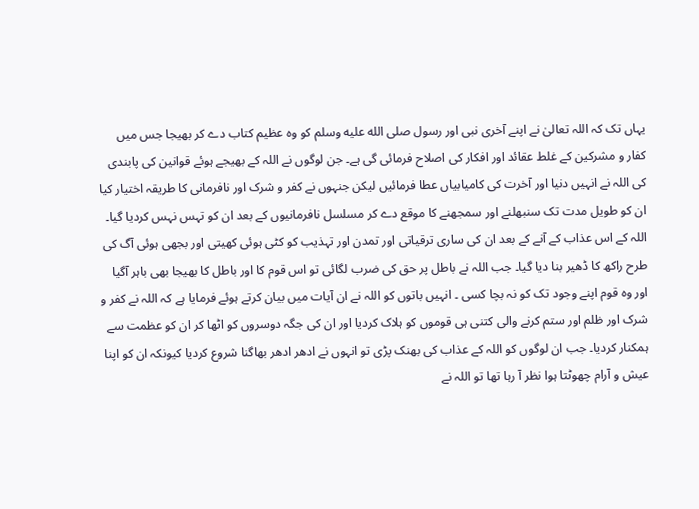یہاں تک کہ اللہ تعالیٰ نے اپنے آخری نبی اور رسول صلى الله عليه وسلم کو وہ عظیم کتاب دے کر بھیجا جس میں کفار و مشرکین کے غلط عقائد اور افکار کی اصلاح فرمائی گی ہے۔ جن لوگوں نے اللہ کے بھیجے ہوئے قوانین کی پابندی کی اللہ نے انہیں دنیا اور آخرت کی کامیابیاں عطا فرمائیں لیکن جنہوں نے کفر و شرک اور نافرمانی کا طریقہ اختیار کیا ان کو طویل مدت تک سنبھلنے اور سمجھنے کا موقع دے کر مسلسل نافرمانیوں کے بعد ان کو تہس نہس کردیا گیا۔ اللہ کے اس عذاب کے آنے کے بعد ان کی ساری ترقیاتی اور تمدن اور تہذیب کو کٹی ہوئی کھیتی اور بجھی ہوئی آگ کی طرح راکھ کا ڈھیر بنا دیا گیا۔ جب اللہ نے باطل پر حق کی ضرب لگائی تو اس قوم کا اور باطل کا بھیجا بھی باہر آگیا اور وہ قوم اپنے وجود تک کو نہ بچا کسی ۔ انہیں باتوں کو اللہ نے ان آیات میں بیان کرتے ہوئے فرمایا ہے کہ اللہ نے کفر و شرک اور ظلم اور ستم کرنے والی کتنی ہی قوموں کو ہلاک کردیا اور ان کی جگہ دوسروں کو اٹھا کر ان کو عظمت سے ہمکنار کردیا۔ جب ان لوگوں کو اللہ کے عذاب کی بھنک پڑی تو انہوں نے ادھر ادھر بھاگنا شروع کردیا کیونکہ ان کو اپنا عیش و آرام چھوٹتا ہوا نظر آ رہا تھا تو اللہ نے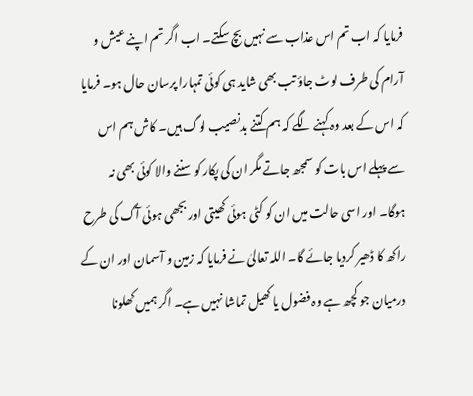فرمایا کہ اب تم اس عذاب سے نہیں بچ سکتے۔ اب اگر تم اپنے عیش و آرام کی طرف لوٹ جاؤ تب بھی شاید ہی کوئی تمہارا پرسان حال ہو۔ فرمایا کہ اس کے بعد وہ کہنے لگے کہ ہم کتنے بدنصیب لوگ ہیں۔ کاش ہم اس سے پہلے اس بات کو سمجھ جاتے مگر ان کی پکار کو سننے والا کوئی بھی نہ ہوگا۔ اور اسی حالت میں ان کو کٹی ہوئی کھیتی اور بجھی ہوئی آگ کی طرح راکھ کا ڈھیر کردیا جائے گا۔ اللہ تعالیٰ نے فرمایا کہ زمین و آسمان اور ان کے درمیان جو کچھ ہے وہ فضول یا کھیل تماشا نہیں ہے۔ اگر ہمیں کھلونا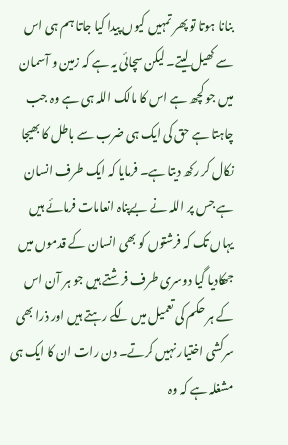بنانا ہوتا تو پھر تمہیں کیوں پیدا کیا جاتا ہم ہی اس سے کھیل لیتے۔ لیکن سچائی یہ ہے کہ زمین و آسمان میں جو کچھ ہے اس کا مالک اللہ ہی ہے وہ جب چاہتا ہے حق کی ایک ہی ضرب سے باطل کا بھیجا نکال کر رکھ دیتا ہے۔ فرمایا کہ ایک طرف انسان ہے جس پر اللہ نے بےپناہ انعامات فرمائے ہیں یہاں تک کہ فرشتوں کو بھی انسان کے قدموں میں جھکادیا گیا دوسری طرف فرشتے ہیں جو ہر آن اس کے ہر حکم کی تعمیل میں لگے رہتے ہیں اور ذرا بھی سرکشی اختیار نہیں کرتے۔ دن رات ان کا ایک ہی مشغلہ ہے کہ وہ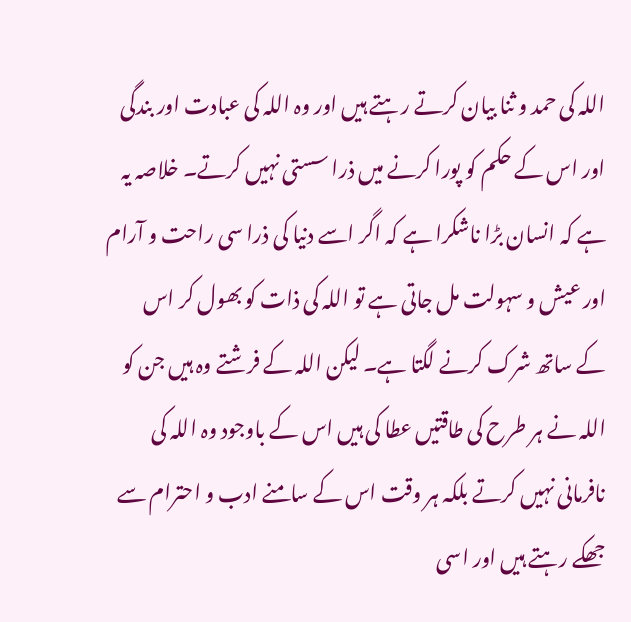اللہ کی حمد و ثنا بیان کرتے رہتے ہیں اور وہ اللہ کی عبادت اور بندگی اور اس کے حکم کو پورا کرنے میں ذرا سستی نہیں کرتے۔ خلاصہ یہ ہے کہ انسان بڑا ناشکرا ہے کہ اگر اسے دنیا کی ذرا سی راحت و آرام اور عیش و سہولت مل جاتی ہے تو اللہ کی ذات کو بھول کر اس کے ساتھ شرک کرنے لگتا ہے۔ لیکن اللہ کے فرشتے وہ ہیں جن کو اللہ نے ہر طرح کی طاقتیں عطا کی ہیں اس کے باوجود وہ اللہ کی نافرمانی نہیں کرتے بلکہ ہر وقت اس کے سامنے ادب و احترام سے جھکے رہتے ہیں اور اسی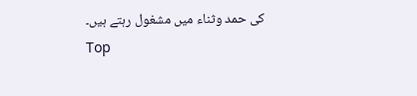کی حمد وثناء میں مشغول رہتے ہیں۔
Top